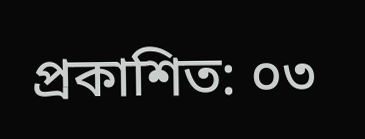প্রকাশিত: ০৩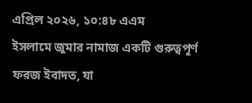এপ্রিল ২০২৬, ১০:৪৮ এএম
ইসলামে জুমার নামাজ একটি গুরুত্বপূর্ণ ফরজ ইবাদত, যা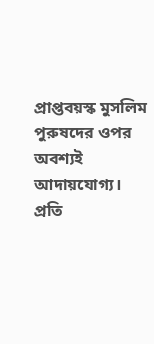প্রাপ্তবয়স্ক মুসলিম পুরুষদের ওপর অবশ্যই আদায়যোগ্য। প্রতি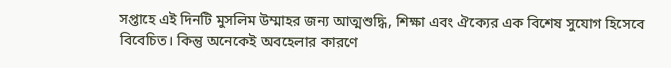সপ্তাহে এই দিনটি মুসলিম উম্মাহর জন্য আত্মশুদ্ধি, শিক্ষা এবং ঐক্যের এক বিশেষ সুযোগ হিসেবে বিবেচিত। কিন্তু অনেকেই অবহেলার কারণে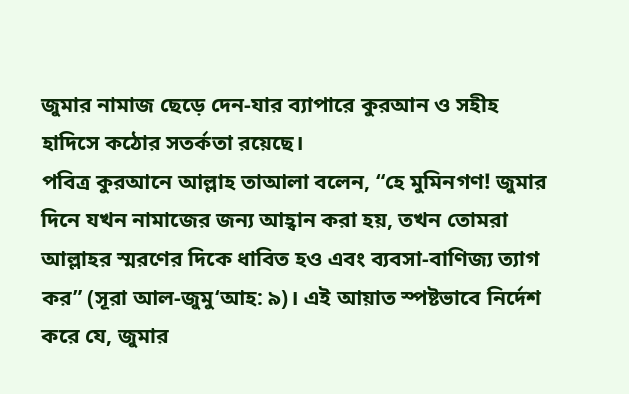জুমার নামাজ ছেড়ে দেন-যার ব্যাপারে কুরআন ও সহীহ হাদিসে কঠোর সতর্কতা রয়েছে।
পবিত্র কুরআনে আল্লাহ তাআলা বলেন, “হে মুমিনগণ! জুমার দিনে যখন নামাজের জন্য আহ্বান করা হয়, তখন তোমরা আল্লাহর স্মরণের দিকে ধাবিত হও এবং ব্যবসা-বাণিজ্য ত্যাগ কর” (সূরা আল-জুমু‘আহ: ৯)। এই আয়াত স্পষ্টভাবে নির্দেশ করে যে, জুমার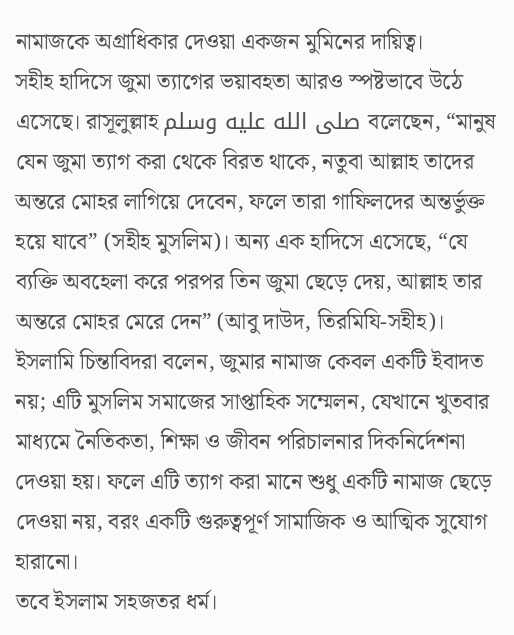নামাজকে অগ্রাধিকার দেওয়া একজন মুমিনের দায়িত্ব।
সহীহ হাদিসে জুমা ত্যাগের ভয়াবহতা আরও স্পষ্টভাবে উঠে এসেছে। রাসূলুল্লাহ صلى الله عليه وسلم বলেছেন, “মানুষ যেন জুমা ত্যাগ করা থেকে বিরত থাকে, নতুবা আল্লাহ তাদের অন্তরে মোহর লাগিয়ে দেবেন, ফলে তারা গাফিলদের অন্তর্ভুক্ত হয়ে যাবে” (সহীহ মুসলিম)। অন্য এক হাদিসে এসেছে, “যে ব্যক্তি অবহেলা করে পরপর তিন জুমা ছেড়ে দেয়, আল্লাহ তার অন্তরে মোহর মেরে দেন” (আবু দাউদ, তিরমিযি-সহীহ)।
ইসলামি চিন্তাবিদরা বলেন, জুমার নামাজ কেবল একটি ইবাদত নয়; এটি মুসলিম সমাজের সাপ্তাহিক সম্মেলন, যেখানে খুতবার মাধ্যমে নৈতিকতা, শিক্ষা ও জীবন পরিচালনার দিকনির্দেশনা দেওয়া হয়। ফলে এটি ত্যাগ করা মানে শুধু একটি নামাজ ছেড়ে দেওয়া নয়, বরং একটি গুরুত্বপূর্ণ সামাজিক ও আত্মিক সুযোগ হারানো।
তবে ইসলাম সহজতর ধর্ম।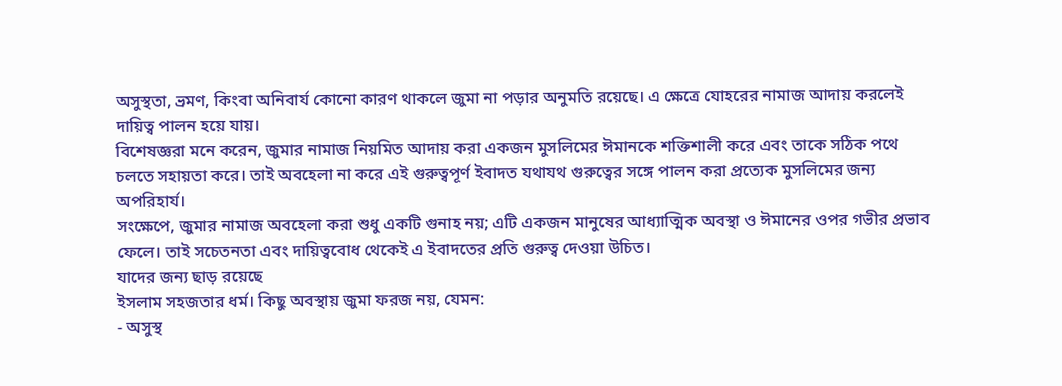অসুস্থতা, ভ্রমণ, কিংবা অনিবার্য কোনো কারণ থাকলে জুমা না পড়ার অনুমতি রয়েছে। এ ক্ষেত্রে যোহরের নামাজ আদায় করলেই দায়িত্ব পালন হয়ে যায়।
বিশেষজ্ঞরা মনে করেন, জুমার নামাজ নিয়মিত আদায় করা একজন মুসলিমের ঈমানকে শক্তিশালী করে এবং তাকে সঠিক পথে চলতে সহায়তা করে। তাই অবহেলা না করে এই গুরুত্বপূর্ণ ইবাদত যথাযথ গুরুত্বের সঙ্গে পালন করা প্রত্যেক মুসলিমের জন্য অপরিহার্য।
সংক্ষেপে, জুমার নামাজ অবহেলা করা শুধু একটি গুনাহ নয়; এটি একজন মানুষের আধ্যাত্মিক অবস্থা ও ঈমানের ওপর গভীর প্রভাব ফেলে। তাই সচেতনতা এবং দায়িত্ববোধ থেকেই এ ইবাদতের প্রতি গুরুত্ব দেওয়া উচিত।
যাদের জন্য ছাড় রয়েছে
ইসলাম সহজতার ধর্ম। কিছু অবস্থায় জুমা ফরজ নয়, যেমন:
- অসুস্থ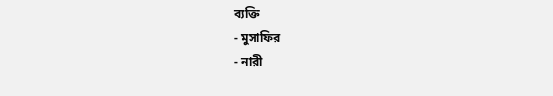ব্যক্তি
- মুসাফির
- নারী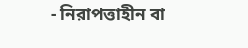- নিরাপত্তাহীন বা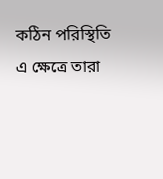কঠিন পরিস্থিতি
এ ক্ষেত্রে তারা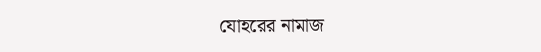যোহরের নামাজ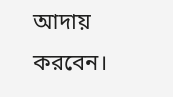আদায় করবেন।